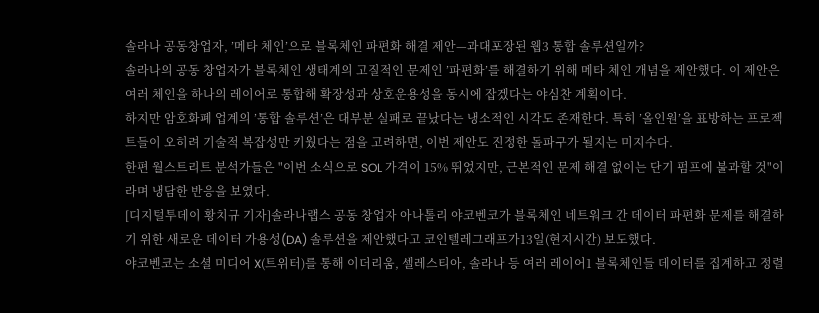솔라나 공동창업자, ’메타 체인’으로 블록체인 파편화 해결 제안—과대포장된 웹3 통합 솔루션일까?
솔라나의 공동 창업자가 블록체인 생태계의 고질적인 문제인 ’파편화’를 해결하기 위해 메타 체인 개념을 제안했다. 이 제안은 여러 체인을 하나의 레이어로 통합해 확장성과 상호운용성을 동시에 잡겠다는 야심찬 계획이다.
하지만 암호화폐 업계의 ’통합 솔루션’은 대부분 실패로 끝났다는 냉소적인 시각도 존재한다. 특히 ’올인원’을 표방하는 프로젝트들이 오히려 기술적 복잡성만 키웠다는 점을 고려하면, 이번 제안도 진정한 돌파구가 될지는 미지수다.
한편 월스트리트 분석가들은 "이번 소식으로 SOL 가격이 15% 뛰었지만, 근본적인 문제 해결 없이는 단기 펌프에 불과할 것"이라며 냉담한 반응을 보였다.
[디지털투데이 황치규 기자]솔라나랩스 공동 창업자 아나톨리 야코벤코가 블록체인 네트워크 간 데이터 파편화 문제를 해결하기 위한 새로운 데이터 가용성(DA) 솔루션을 제안했다고 코인텔레그래프가13일(현지시간) 보도했다.
야코벤코는 소셜 미디어 X(트위터)를 통해 이더리움, 셀레스티아, 솔라나 등 여러 레이어1 블록체인들 데이터를 집계하고 정렬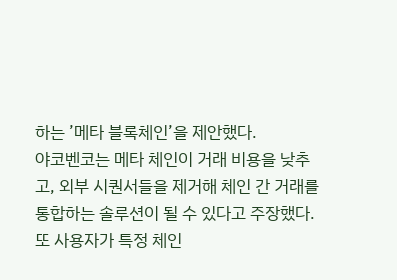하는 ’메타 블록체인’을 제안했다.
야코벤코는 메타 체인이 거래 비용을 낮추고, 외부 시퀀서들을 제거해 체인 간 거래를 통합하는 솔루션이 될 수 있다고 주장했다. 또 사용자가 특정 체인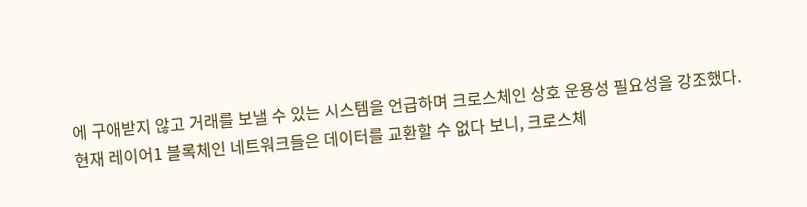에 구애받지 않고 거래를 보낼 수 있는 시스템을 언급하며 크로스체인 상호 운용성 필요성을 강조했다.
현재 레이어1 블록체인 네트워크들은 데이터를 교환할 수 없다 보니, 크로스체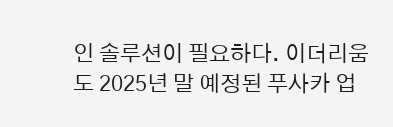인 솔루션이 필요하다. 이더리움도 2025년 말 예정된 푸사카 업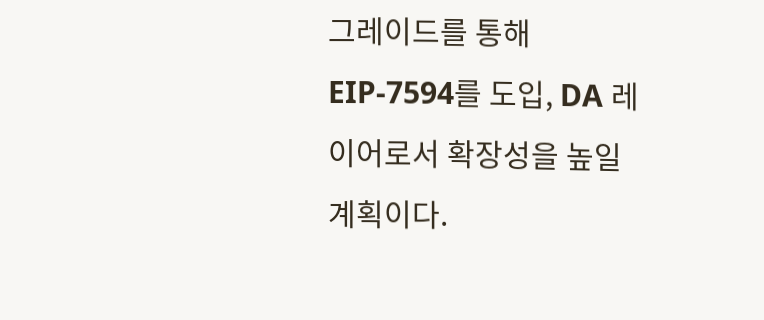그레이드를 통해 EIP-7594를 도입, DA 레이어로서 확장성을 높일 계획이다.